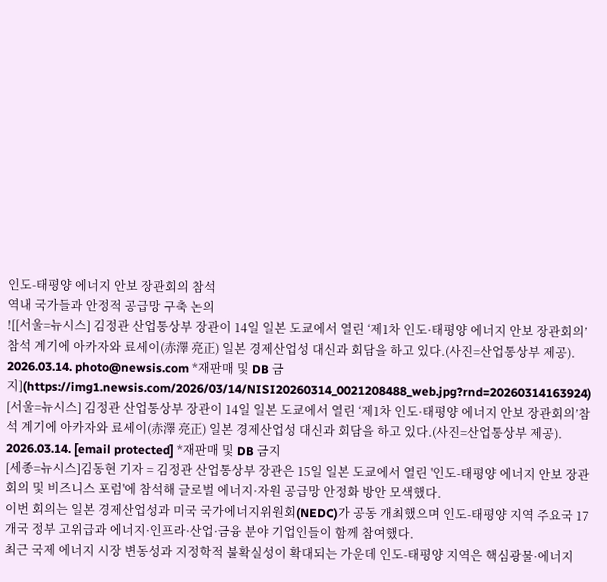인도-태평양 에너지 안보 장관회의 참석
역내 국가들과 안정적 공급망 구축 논의
![[서울=뉴시스] 김정관 산업통상부 장관이 14일 일본 도쿄에서 열린 ‘제1차 인도·태평양 에너지 안보 장관회의’참석 계기에 아카자와 료세이(赤澤 亮正) 일본 경제산업성 대신과 회담을 하고 있다.(사진=산업통상부 제공). 2026.03.14. photo@newsis.com *재판매 및 DB 금지](https://img1.newsis.com/2026/03/14/NISI20260314_0021208488_web.jpg?rnd=20260314163924)
[서울=뉴시스] 김정관 산업통상부 장관이 14일 일본 도쿄에서 열린 ‘제1차 인도·태평양 에너지 안보 장관회의’참석 계기에 아카자와 료세이(赤澤 亮正) 일본 경제산업성 대신과 회담을 하고 있다.(사진=산업통상부 제공). 2026.03.14. [email protected] *재판매 및 DB 금지
[세종=뉴시스]김동현 기자 = 김정관 산업통상부 장관은 15일 일본 도쿄에서 열린 '인도-태평양 에너지 안보 장관회의 및 비즈니스 포럼'에 참석해 글로벌 에너지·자원 공급망 안정화 방안 모색했다.
이번 회의는 일본 경제산업성과 미국 국가에너지위원회(NEDC)가 공동 개최했으며 인도-태평양 지역 주요국 17개국 정부 고위급과 에너지·인프라·산업·금융 분야 기업인들이 함께 참여했다.
최근 국제 에너지 시장 변동성과 지정학적 불확실성이 확대되는 가운데 인도-태평양 지역은 핵심광물·에너지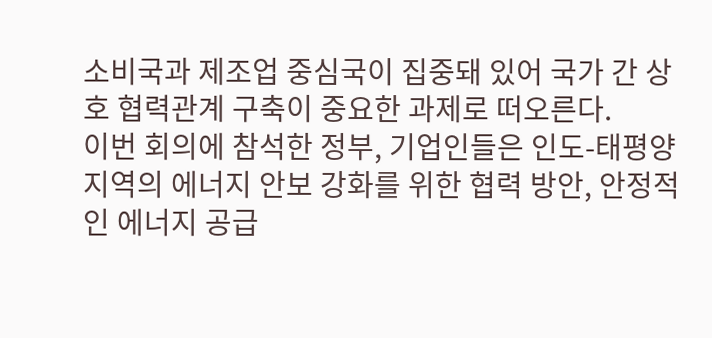소비국과 제조업 중심국이 집중돼 있어 국가 간 상호 협력관계 구축이 중요한 과제로 떠오른다.
이번 회의에 참석한 정부, 기업인들은 인도-태평양 지역의 에너지 안보 강화를 위한 협력 방안, 안정적인 에너지 공급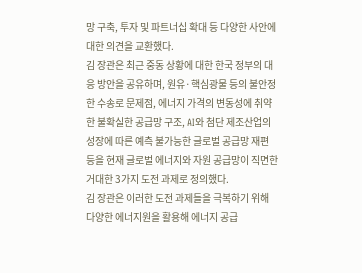망 구축, 투자 및 파트너십 확대 등 다양한 사안에 대한 의견을 교환했다.
김 장관은 최근 중동 상황에 대한 한국 정부의 대응 방안을 공유하며, 원유·핵심광물 등의 불안정한 수송로 문제점, 에너지 가격의 변동성에 취약한 불확실한 공급망 구조, AI와 첨단 제조산업의 성장에 따른 예측 불가능한 글로벌 공급망 재편 등을 현재 글로벌 에너지와 자원 공급망이 직면한 거대한 3가지 도전 과제로 정의했다.
김 장관은 이러한 도전 과제들을 극복하기 위해 다양한 에너지원을 활용해 에너지 공급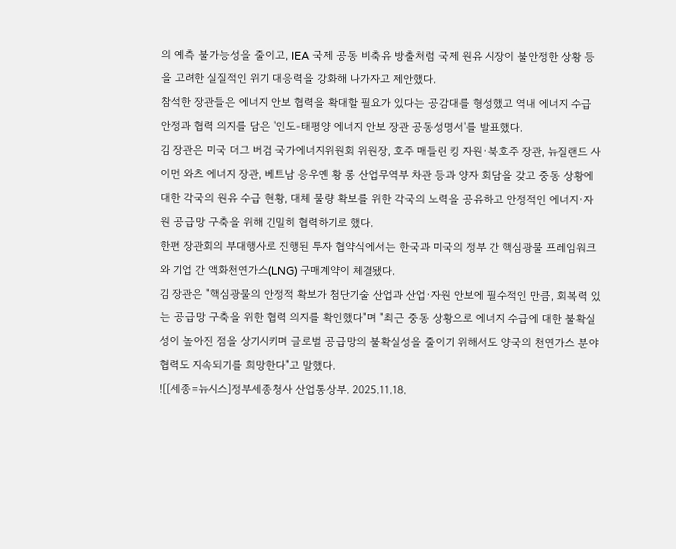의 예측 불가능성을 줄이고, IEA 국제 공동 비축유 방출처럼 국제 원유 시장이 불안정한 상황 등을 고려한 실질적인 위기 대응력을 강화해 나가자고 제안했다.
참석한 장관들은 에너지 안보 협력을 확대할 필요가 있다는 공감대를 형성했고 역내 에너지 수급 안정과 협력 의지를 담은 '인도-태평양 에너지 안보 장관 공동성명서'를 발표했다.
김 장관은 미국 더그 버검 국가에너지위원회 위원장, 호주 매들린 킹 자원·북호주 장관, 뉴질랜드 사이먼 와츠 에너지 장관, 베트남 응우옌 황 롱 산업무역부 차관 등과 양자 회담을 갖고 중동 상황에 대한 각국의 원유 수급 현황, 대체 물량 확보를 위한 각국의 노력을 공유하고 안정적인 에너지·자원 공급망 구축을 위해 긴밀히 협력하기로 했다.
한편 장관회의 부대행사로 진행된 투자 협약식에서는 한국과 미국의 정부 간 핵심광물 프레임워크와 기업 간 액화천연가스(LNG) 구매계약이 체결됐다.
김 장관은 "핵심광물의 안정적 확보가 첨단기술 산업과 산업·자원 안보에 필수적인 만큼, 회복력 있는 공급망 구축을 위한 협력 의지를 확인했다"며 "최근 중동 상황으로 에너지 수급에 대한 불확실성이 높아진 점을 상기시키며 글로벌 공급망의 불확실성을 줄이기 위해서도 양국의 천연가스 분야 협력도 지속되기를 희망한다"고 말했다.
![[세종=뉴시스]정부세종청사 산업통상부. 2025.11.18.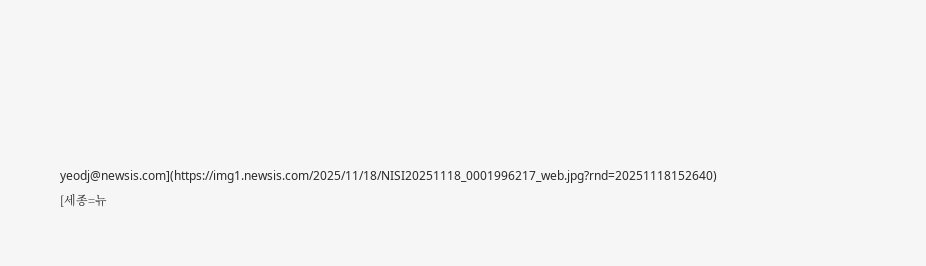yeodj@newsis.com](https://img1.newsis.com/2025/11/18/NISI20251118_0001996217_web.jpg?rnd=20251118152640)
[세종=뉴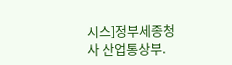시스]정부세종청사 산업통상부.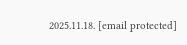2025.11.18. [email protected]